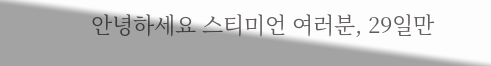안녕하세요 스티미언 여러분, 29일만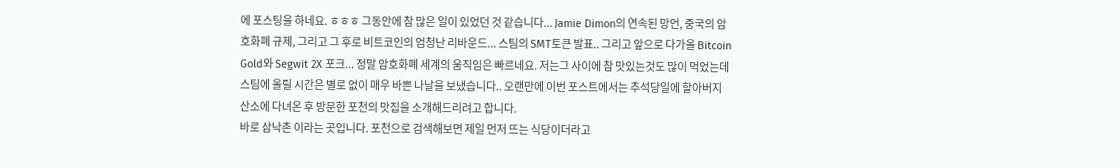에 포스팅을 하네요. ㅎㅎㅎ 그동안에 참 많은 일이 있었던 것 같습니다... Jamie Dimon의 연속된 망언, 중국의 암호화폐 규제, 그리고 그 후로 비트코인의 엄청난 리바운드... 스팀의 SMT토큰 발표.. 그리고 앞으로 다가올 Bitcoin Gold와 Segwit 2X 포크... 정말 암호화폐 세계의 움직임은 빠르네요. 저는그 사이에 참 맛있는것도 많이 먹었는데 스팀에 올릴 시간은 별로 없이 매우 바쁜 나날을 보냈습니다.. 오랜만에 이번 포스트에서는 추석당일에 할아버지 산소에 다녀온 후 방문한 포천의 맛집을 소개해드리려고 합니다.
바로 삼낙촌 이라는 곳입니다. 포천으로 검색해보면 제일 먼저 뜨는 식당이더라고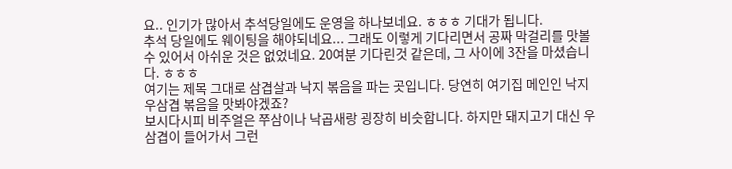요.. 인기가 많아서 추석당일에도 운영을 하나보네요. ㅎㅎㅎ 기대가 됩니다.
추석 당일에도 웨이팅을 해야되네요... 그래도 이렇게 기다리면서 공짜 막걸리를 맛볼수 있어서 아쉬운 것은 없었네요. 20여분 기다린것 같은데, 그 사이에 3잔을 마셨습니다. ㅎㅎㅎ
여기는 제목 그대로 삼겹살과 낙지 볶음을 파는 곳입니다. 당연히 여기집 메인인 낙지 우삼겹 볶음을 맛봐야겠죠?
보시다시피 비주얼은 쭈삼이나 낙곱새랑 굉장히 비슷합니다. 하지만 돼지고기 대신 우삼겹이 들어가서 그런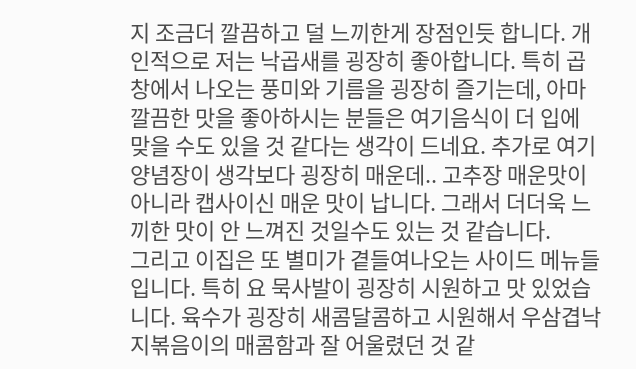지 조금더 깔끔하고 덜 느끼한게 장점인듯 합니다. 개인적으로 저는 낙곱새를 굉장히 좋아합니다. 특히 곱창에서 나오는 풍미와 기름을 굉장히 즐기는데, 아마 깔끔한 맛을 좋아하시는 분들은 여기음식이 더 입에 맞을 수도 있을 것 같다는 생각이 드네요. 추가로 여기 양념장이 생각보다 굉장히 매운데.. 고추장 매운맛이 아니라 캡사이신 매운 맛이 납니다. 그래서 더더욱 느끼한 맛이 안 느껴진 것일수도 있는 것 같습니다.
그리고 이집은 또 별미가 곁들여나오는 사이드 메뉴들입니다. 특히 요 묵사발이 굉장히 시원하고 맛 있었습니다. 육수가 굉장히 새콤달콤하고 시원해서 우삼겹낙지볶음이의 매콤함과 잘 어울렸던 것 같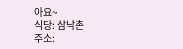아요~
식당: 삼낙촌
주소: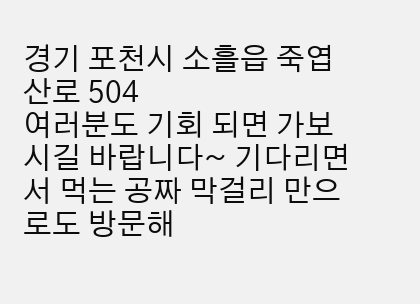경기 포천시 소흘읍 죽엽산로 504
여러분도 기회 되면 가보시길 바랍니다~ 기다리면서 먹는 공짜 막걸리 만으로도 방문해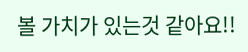볼 가치가 있는것 같아요!!